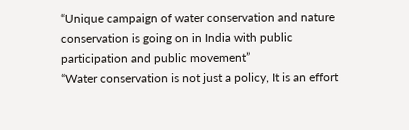“Unique campaign of water conservation and nature conservation is going on in India with public participation and public movement”
“Water conservation is not just a policy, It is an effort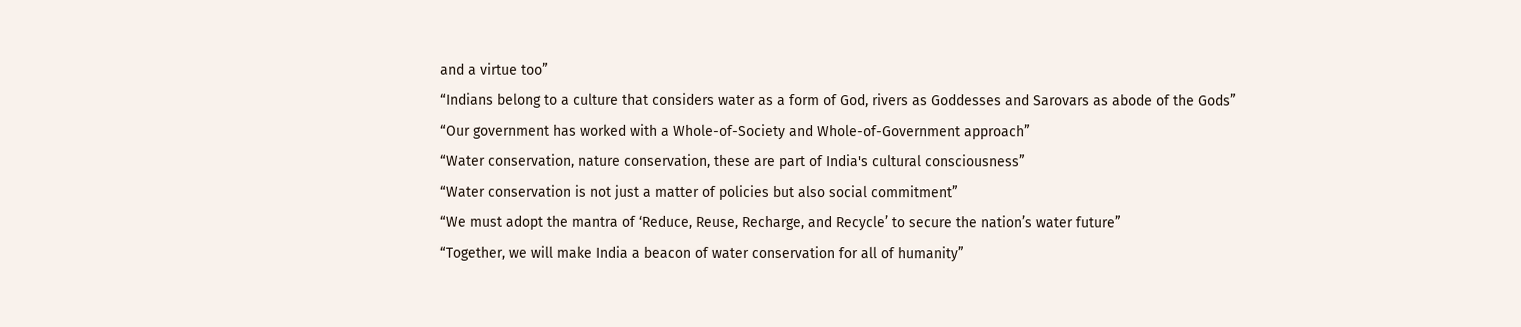and a virtue too”
“Indians belong to a culture that considers water as a form of God, rivers as Goddesses and Sarovars as abode of the Gods”
“Our government has worked with a Whole-of-Society and Whole-of-Government approach”
“Water conservation, nature conservation, these are part of India's cultural consciousness”
“Water conservation is not just a matter of policies but also social commitment”
“We must adopt the mantra of ‘Reduce, Reuse, Recharge, and Recycle’ to secure the nation’s water future”
“Together, we will make India a beacon of water conservation for all of humanity”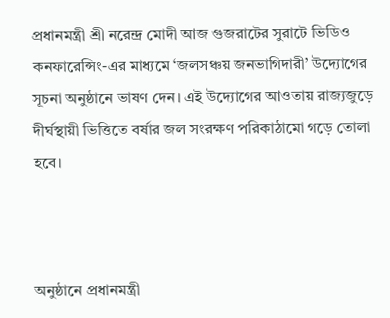প্রধানমন্ত্রী শ্রী নরেন্দ্র মোদী আজ গুজরাটের সুরাটে ভিডিও কনফারেন্সিং-এর মাধ্যমে ‘জলসঞ্চয় জনভাগিদারী’ উদ্যোগের সূচনা অনুষ্ঠানে ভাষণ দেন। এই উদ্যোগের আওতায় রাজ্যজুড়ে দীর্ঘস্থায়ী ভিত্তিতে বর্ষার জল সংরক্ষণ পরিকাঠামো গড়ে তোলা হবে।



অনুষ্ঠানে প্রধানমন্ত্রী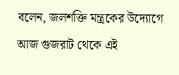বলেন, জলশক্তি মন্ত্রকের উদ্যোগে আজ গুজরাট থেকে এই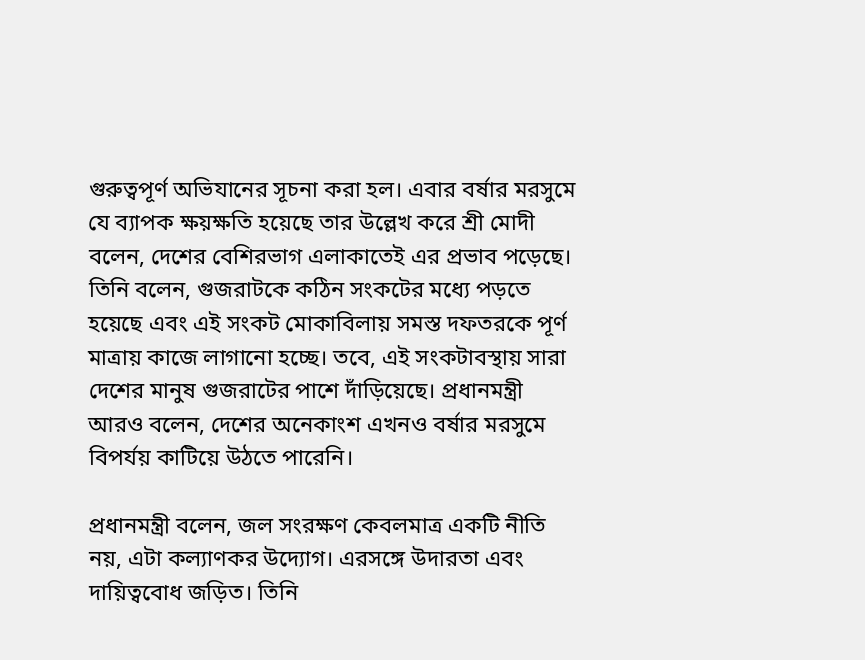গুরুত্বপূর্ণ অভিযানের সূচনা করা হল। এবার বর্ষার মরসুমে যে ব্যাপক ক্ষয়ক্ষতি হয়েছে তার উল্লেখ করে শ্রী মোদী বলেন, দেশের বেশিরভাগ এলাকাতেই এর প্রভাব পড়েছে। তিনি বলেন, গুজরাটকে কঠিন সংকটের মধ্যে পড়তে হয়েছে এবং এই সংকট মোকাবিলায় সমস্ত দফতরকে পূর্ণ মাত্রায় কাজে লাগানো হচ্ছে। তবে, এই সংকটাবস্থায় সারা দেশের মানুষ গুজরাটের পাশে দাঁড়িয়েছে। প্রধানমন্ত্রী আরও বলেন, দেশের অনেকাংশ এখনও বর্ষার মরসুমে বিপর্যয় কাটিয়ে উঠতে পারেনি।

প্রধানমন্ত্রী বলেন, জল সংরক্ষণ কেবলমাত্র একটি নীতি নয়, এটা কল্যাণকর উদ্যোগ। এরসঙ্গে উদারতা এবং দায়িত্ববোধ জড়িত। তিনি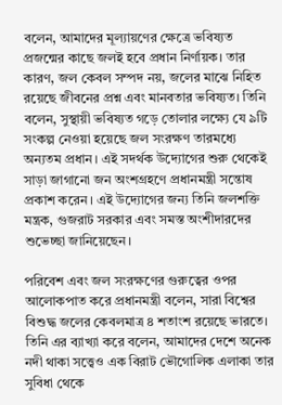বলেন, আমাদের মূল্যায়ণের ক্ষেত্রে ভবিষ্যত প্রজন্মের কাছে জলই হবে প্রধান নির্ণায়ক। তার কারণ, জল কেবল সম্পদ নয়, জলের মাঝে নিহিত রয়েছে জীবনের প্রশ্ন এবং মানবতার ভবিষ্যত। তিনি বলেন, সুস্থায়ী ভবিষ্যত গড়ে তোলার লক্ষ্যে যে ৯টি সংকল্প নেওয়া হয়েছে জল সংরক্ষণ তারমধ্যে অন্যতম প্রধান। এই সদর্থক উদ্যোগের শুরু থেকেই সাড়া জাগানো জন অংশগ্রহণে প্রধানমন্ত্রী সন্তোষ প্রকাশ করেন। এই উদ্যোগের জন্য তিনি জলশক্তি মন্ত্রক, গুজরাট সরকার এবং সমস্ত অংশীদারদের শুভেচ্ছা জানিয়েছেন।

পরিবেশ এবং জল সংরক্ষণের গুরুত্বের ওপর আলোকপাত করে প্রধানমন্ত্রী বলেন, সারা বিশ্বের বিশুদ্ধ জলের কেবলমাত্র ৪ শতাংশ রয়েছে ভারতে। তিনি এর ব্যাখ্যা করে বলেন, আমাদের দেশে অনেক নদী থাকা সত্ত্বেও এক বিরাট ভৌগোলিক এলাকা তার সুবিধা থেকে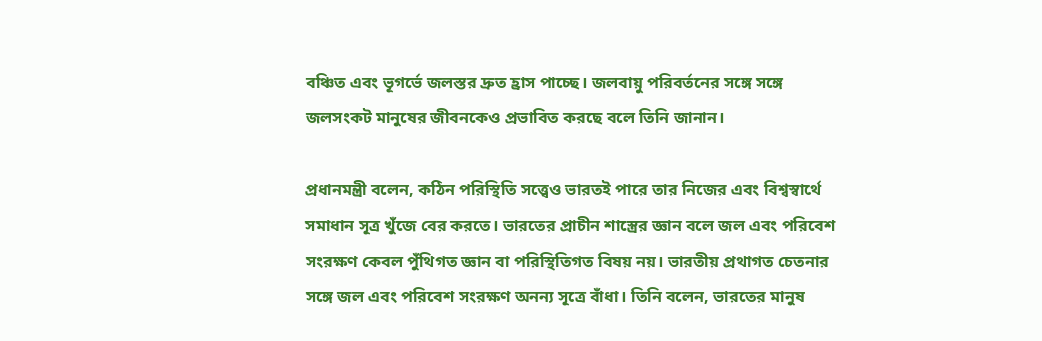বঞ্চিত এবং ভূগর্ভে জলস্তর দ্রুত হ্রাস পাচ্ছে। জলবায়ু পরিবর্তনের সঙ্গে সঙ্গে জলসংকট মানুষের জীবনকেও প্রভাবিত করছে বলে তিনি জানান।

প্রধানমন্ত্রী বলেন, কঠিন পরিস্থিতি সত্ত্বেও ভারতই পারে তার নিজের এবং বিশ্বস্বার্থে সমাধান সূত্র খুঁজে বের করতে। ভারতের প্রাচীন শাস্ত্রের জ্ঞান বলে জল এবং পরিবেশ সংরক্ষণ কেবল পুঁথিগত জ্ঞান বা পরিস্থিতিগত বিষয় নয়। ভারতীয় প্রথাগত চেতনার সঙ্গে জল এবং পরিবেশ সংরক্ষণ অনন্য সূত্রে বাঁধা। তিনি বলেন, ভারতের মানুষ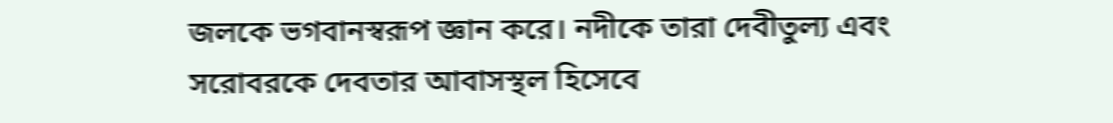জলকে ভগবানস্বরূপ জ্ঞান করে। নদীকে তারা দেবীতুল্য এবং সরোবরকে দেবতার আবাসস্থল হিসেবে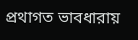প্রথাগত ভাবধারায়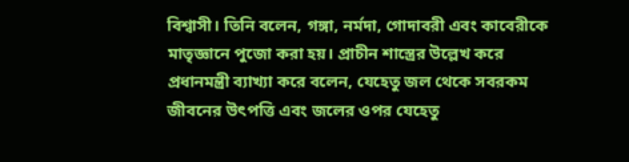বিশ্বাসী। তিনি বলেন, গঙ্গা, নর্মদা, গোদাবরী এবং কাবেরীকে মাতৃজ্ঞানে পুজো করা হয়। প্রাচীন শাস্ত্রের উল্লেখ করে প্রধানমন্ত্রী ব্যাখ্যা করে বলেন, যেহেতু জল থেকে সবরকম জীবনের উৎপত্তি এবং জলের ওপর যেহেতু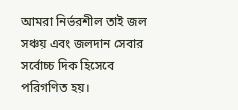আমরা নির্ভরশীল তাই জল সঞ্চয় এবং জলদান সেবার সর্বোচ্চ দিক হিসেবে পরিগণিত হয়।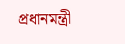প্রধানমন্ত্রী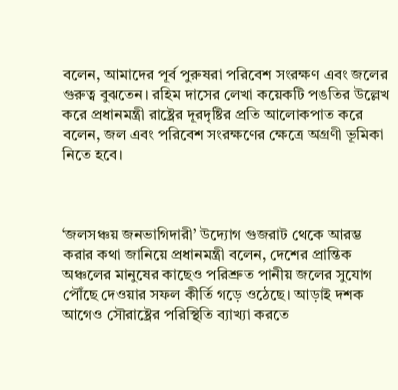বলেন, আমাদের পূর্ব পুরুষরা পরিবেশ সংরক্ষণ এবং জলের গুরুত্ব বুঝতেন। রহিম দাসের লেখা কয়েকটি পঙতির উল্লেখ করে প্রধানমন্ত্রী রাষ্ট্রের দূরদৃষ্টির প্রতি আলোকপাত করে বলেন, জল এবং পরিবেশ সংরক্ষণের ক্ষেত্রে অগ্রণী ভূমিকা নিতে হবে।



‘জলসঞ্চয় জনভাগিদারী’ উদ্যোগ গুজরাট থেকে আরম্ভ করার কথা জানিয়ে প্রধানমন্ত্রী বলেন, দেশের প্রান্তিক অঞ্চলের মানুষের কাছেও পরিশ্রুত পানীয় জলের সুযোগ পৌঁছে দেওয়ার সফল কীর্তি গড়ে ওঠেছে। আড়াই দশক আগেও সৌরাষ্ট্রের পরিস্থিতি ব্যাখ্যা করতে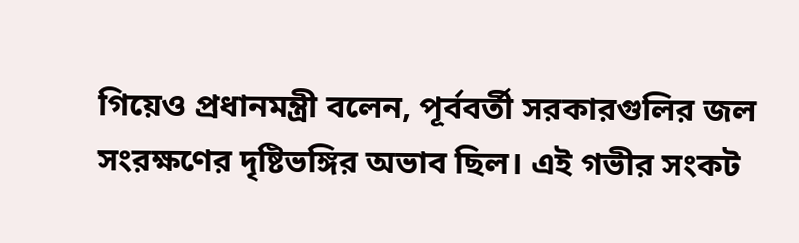গিয়েও প্রধানমন্ত্রী বলেন, পূর্ববর্তী সরকারগুলির জল সংরক্ষণের দৃষ্টিভঙ্গির অভাব ছিল। এই গভীর সংকট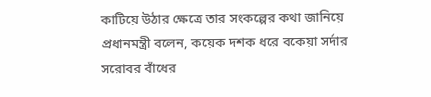কাটিয়ে উঠার ক্ষেত্রে তার সংকল্পের কথা জানিয়ে প্রধানমন্ত্রী বলেন, কয়েক দশক ধরে বকেয়া সর্দার সরোবর বাঁধের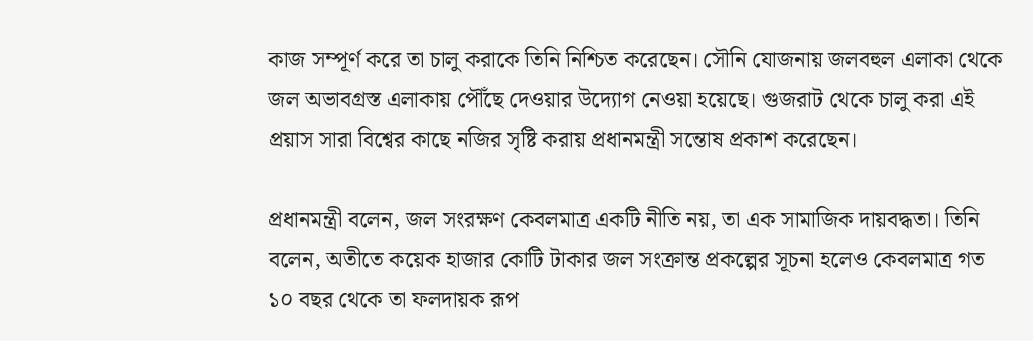কাজ সম্পূর্ণ করে তা চালু করাকে তিনি নিশ্চিত করেছেন। সৌনি যোজনায় জলবহুল এলাকা থেকে জল অভাবগ্রস্ত এলাকায় পৌঁছে দেওয়ার উদ্যোগ নেওয়া হয়েছে। গুজরাট থেকে চালু করা এই প্রয়াস সারা বিশ্বের কাছে নজির সৃষ্টি করায় প্রধানমন্ত্রী সন্তোষ প্রকাশ করেছেন।

প্রধানমন্ত্রী বলেন, জল সংরক্ষণ কেবলমাত্র একটি নীতি নয়, তা এক সামাজিক দায়বদ্ধতা। তিনি বলেন, অতীতে কয়েক হাজার কোটি টাকার জল সংক্রান্ত প্রকল্পের সূচনা হলেও কেবলমাত্র গত ১০ বছর থেকে তা ফলদায়ক রূপ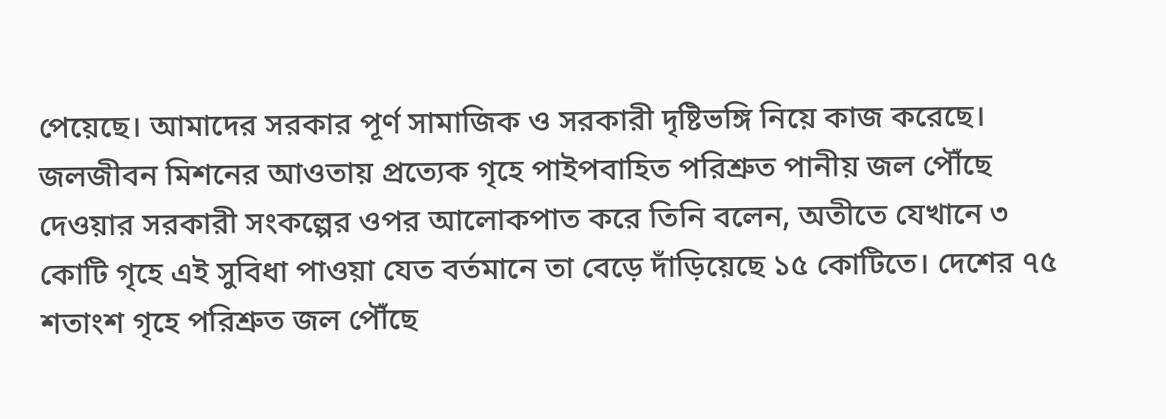পেয়েছে। আমাদের সরকার পূর্ণ সামাজিক ও সরকারী দৃষ্টিভঙ্গি নিয়ে কাজ করেছে। জলজীবন মিশনের আওতায় প্রত্যেক গৃহে পাইপবাহিত পরিশ্রুত পানীয় জল পৌঁছে দেওয়ার সরকারী সংকল্পের ওপর আলোকপাত করে তিনি বলেন, অতীতে যেখানে ৩ কোটি গৃহে এই সুবিধা পাওয়া যেত বর্তমানে তা বেড়ে দাঁড়িয়েছে ১৫ কোটিতে। দেশের ৭৫ শতাংশ গৃহে পরিশ্রুত জল পৌঁছে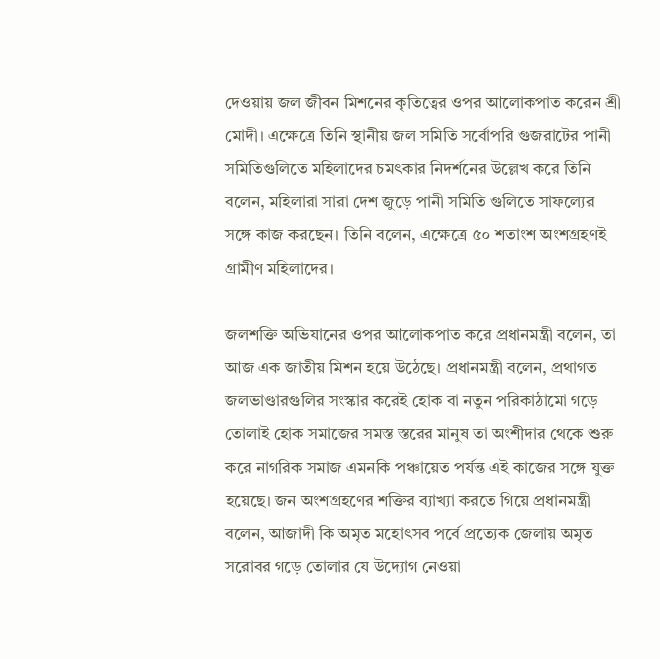দেওয়ায় জল জীবন মিশনের কৃতিত্বের ওপর আলোকপাত করেন শ্রী মোদী। এক্ষেত্রে তিনি স্থানীয় জল সমিতি সর্বোপরি গুজরাটের পানী সমিতিগুলিতে মহিলাদের চমৎকার নিদর্শনের উল্লেখ করে তিনি বলেন, মহিলারা সারা দেশ জুড়ে পানী সমিতি গুলিতে সাফল্যের সঙ্গে কাজ করছেন। তিনি বলেন, এক্ষেত্রে ৫০ শতাংশ অংশগ্রহণই গ্রামীণ মহিলাদের।

জলশক্তি অভিযানের ওপর আলোকপাত করে প্রধানমন্ত্রী বলেন, তা আজ এক জাতীয় মিশন হয়ে উঠেছে। প্রধানমন্ত্রী বলেন, প্রথাগত জলভাণ্ডারগুলির সংস্কার করেই হোক বা নতুন পরিকাঠামো গড়ে তোলাই হোক সমাজের সমস্ত স্তরের মানুষ তা অংশীদার থেকে শুরু করে নাগরিক সমাজ এমনকি পঞ্চায়েত পর্যন্ত এই কাজের সঙ্গে যুক্ত হয়েছে। জন অংশগ্রহণের শক্তির ব্যাখ্যা করতে গিয়ে প্রধানমন্ত্রী বলেন, আজাদী কি অমৃত মহোৎসব পর্বে প্রত্যেক জেলায় অমৃত সরোবর গড়ে তোলার যে উদ্যোগ নেওয়া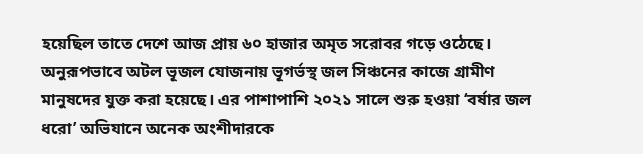হয়েছিল তাতে দেশে আজ প্রায় ৬০ হাজার অমৃত সরোবর গড়ে ওঠেছে। অনুরূপভাবে অটল ভূজল যোজনায় ভূগর্ভস্থ জল সিঞ্চনের কাজে গ্রামীণ মানুষদের যুক্ত করা হয়েছে। এর পাশাপাশি ২০২১ সালে শুরু হওয়া ‘বর্ষার জল ধরো’ অভিযানে অনেক অংশীদারকে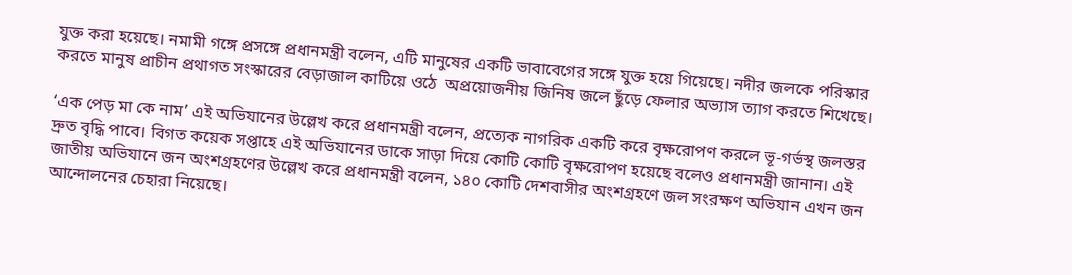যুক্ত করা হয়েছে। নমামী গঙ্গে প্রসঙ্গে প্রধানমন্ত্রী বলেন, এটি মানুষের একটি ভাবাবেগের সঙ্গে যুক্ত হয়ে গিয়েছে। নদীর জলকে পরিস্কার করতে মানুষ প্রাচীন প্রথাগত সংস্কারের বেড়াজাল কাটিয়ে ওঠে  অপ্রয়োজনীয় জিনিষ জলে ছুঁড়ে ফেলার অভ্যাস ত্যাগ করতে শিখেছে।

‘এক পেড় মা কে নাম’ এই অভিযানের উল্লেখ করে প্রধানমন্ত্রী বলেন, প্রত্যেক নাগরিক একটি করে বৃক্ষরোপণ করলে ভূ-গর্ভস্থ জলস্তর দ্রুত বৃদ্ধি পাবে। বিগত কয়েক সপ্তাহে এই অভিযানের ডাকে সাড়া দিয়ে কোটি কোটি বৃক্ষরোপণ হয়েছে বলেও প্রধানমন্ত্রী জানান। এই জাতীয় অভিযানে জন অংশগ্রহণের উল্লেখ করে প্রধানমন্ত্রী বলেন, ১৪০ কোটি দেশবাসীর অংশগ্রহণে জল সংরক্ষণ অভিযান এখন জন আন্দোলনের চেহারা নিয়েছে।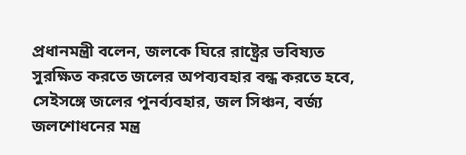প্রধানমন্ত্রী বলেন, জলকে ঘিরে রাষ্ট্রের ভবিষ্যত সুরক্ষিত করতে জলের অপব্যবহার বন্ধ করতে হবে, সেইসঙ্গে জলের পুনর্ব্যবহার, জল সিঞ্চন, বর্জ্য জলশোধনের মন্ত্র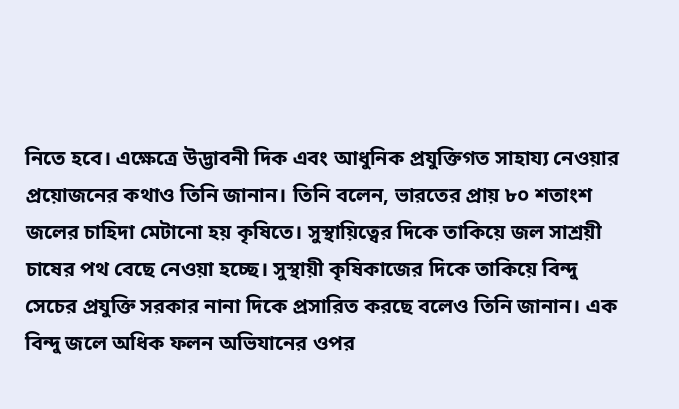নিতে হবে। এক্ষেত্রে উদ্ভাবনী দিক এবং আধুনিক প্রযুক্তিগত সাহায্য নেওয়ার প্রয়োজনের কথাও তিনি জানান। তিনি বলেন, ভারতের প্রায় ৮০ শতাংশ জলের চাহিদা মেটানো হয় কৃষিতে। সুস্থায়িত্বের দিকে তাকিয়ে জল সাশ্রয়ী চাষের পথ বেছে নেওয়া হচ্ছে। সুস্থায়ী কৃষিকাজের দিকে তাকিয়ে বিন্দু সেচের প্রযুক্তি সরকার নানা দিকে প্রসারিত করছে বলেও তিনি জানান। এক বিন্দু জলে অধিক ফলন অভিযানের ওপর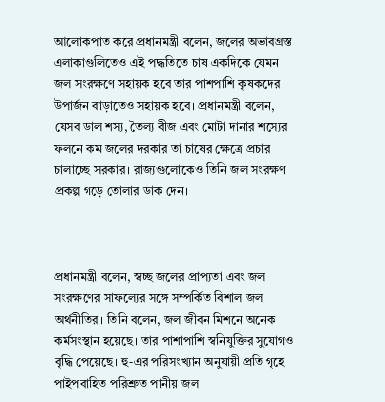আলোকপাত করে প্রধানমন্ত্রী বলেন, জলের অভাবগ্রস্ত এলাকাগুলিতেও এই পদ্ধতিতে চাষ একদিকে যেমন জল সংরক্ষণে সহায়ক হবে তার পাশপাশি কৃষকদের উপার্জন বাড়াতেও সহায়ক হবে। প্রধানমন্ত্রী বলেন, যেসব ডাল শস্য, তৈল্য বীজ এবং মোটা দানার শস্যের ফলনে কম জলের দরকার তা চাষের ক্ষেত্রে প্রচার চালাচ্ছে সরকার। রাজ্যগুলোকেও তিনি জল সংরক্ষণ প্রকল্প গড়ে তোলার ডাক দেন।



প্রধানমন্ত্রী বলেন, স্বচ্ছ জলের প্রাপ্যতা এবং জল সংরক্ষণের সাফল্যের সঙ্গে সম্পর্কিত বিশাল জল অর্থনীতির। তিনি বলেন, জল জীবন মিশনে অনেক কর্মসংস্থান হয়েছে। তার পাশাপাশি স্বনিযুক্তির সুযোগও বৃদ্ধি পেয়েছে। হু-এর পরিসংখ্যান অনুযায়ী প্রতি গৃহে পাইপবাহিত পরিশ্রুত পানীয় জল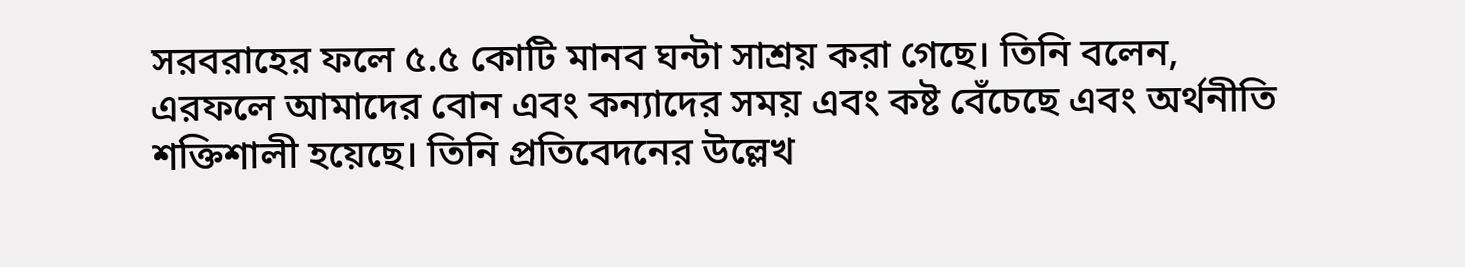সরবরাহের ফলে ৫.৫ কোটি মানব ঘন্টা সাশ্রয় করা গেছে। তিনি বলেন, এরফলে আমাদের বোন এবং কন্যাদের সময় এবং কষ্ট বেঁচেছে এবং অর্থনীতি শক্তিশালী হয়েছে। তিনি প্রতিবেদনের উল্লেখ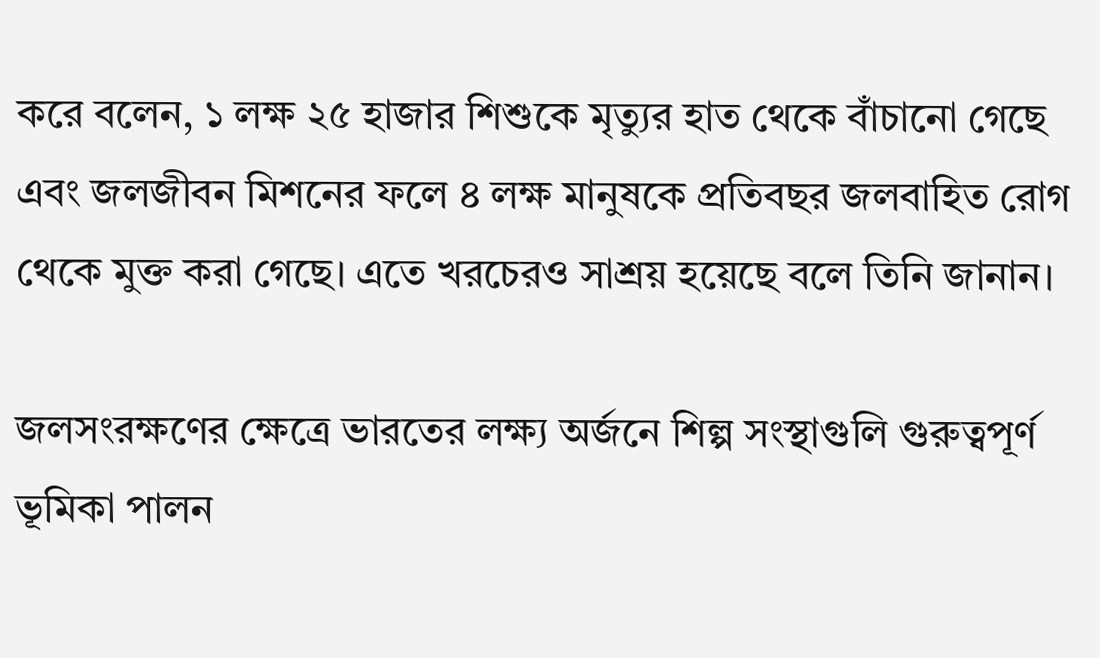করে বলেন, ১ লক্ষ ২৫ হাজার শিশুকে মৃত্যুর হাত থেকে বাঁচানো গেছে এবং জলজীবন মিশনের ফলে ৪ লক্ষ মানুষকে প্রতিবছর জলবাহিত রোগ থেকে মুক্ত করা গেছে। এতে খরচেরও সাশ্রয় হয়েছে বলে তিনি জানান।

জলসংরক্ষণের ক্ষেত্রে ভারতের লক্ষ্য অর্জনে শিল্প সংস্থাগুলি গুরুত্বপূর্ণ ভূমিকা পালন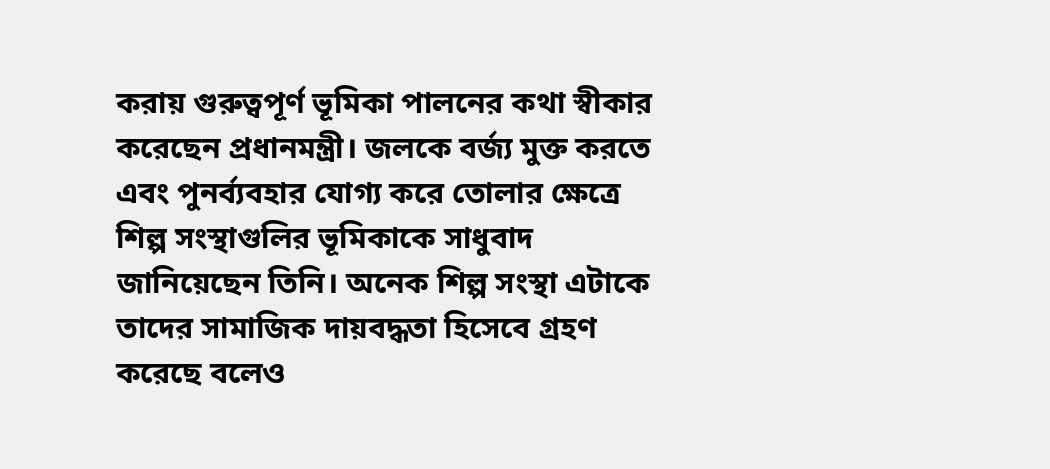করায় গুরুত্বপূর্ণ ভূমিকা পালনের কথা স্বীকার করেছেন প্রধানমন্ত্রী। জলকে বর্জ্য মুক্ত করতে এবং পুনর্ব্যবহার যোগ্য করে তোলার ক্ষেত্রে শিল্প সংস্থাগুলির ভূমিকাকে সাধুবাদ জানিয়েছেন তিনি। অনেক শিল্প সংস্থা এটাকে তাদের সামাজিক দায়বদ্ধতা হিসেবে গ্রহণ করেছে বলেও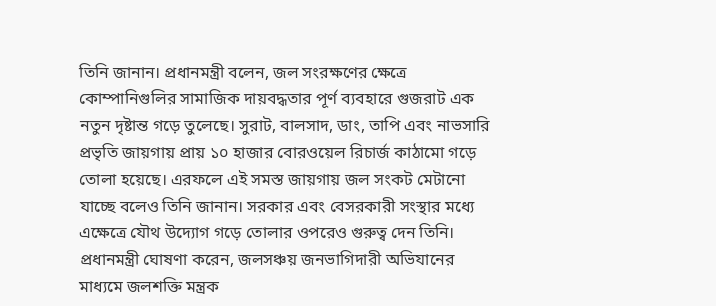তিনি জানান। প্রধানমন্ত্রী বলেন, জল সংরক্ষণের ক্ষেত্রে কোম্পানিগুলির সামাজিক দায়বদ্ধতার পূর্ণ ব্যবহারে গুজরাট এক নতুন দৃষ্টান্ত গড়ে তুলেছে। সুরাট, বালসাদ, ডাং, তাপি এবং নাভসারি প্রভৃতি জায়গায় প্রায় ১০ হাজার বোরওয়েল রিচার্জ কাঠামো গড়ে তোলা হয়েছে। এরফলে এই সমস্ত জায়গায় জল সংকট মেটানো যাচ্ছে বলেও তিনি জানান। সরকার এবং বেসরকারী সংস্থার মধ্যে এক্ষেত্রে যৌথ উদ্যোগ গড়ে তোলার ওপরেও গুরুত্ব দেন তিনি। প্রধানমন্ত্রী ঘোষণা করেন, জলসঞ্চয় জনভাগিদারী অভিযানের মাধ্যমে জলশক্তি মন্ত্রক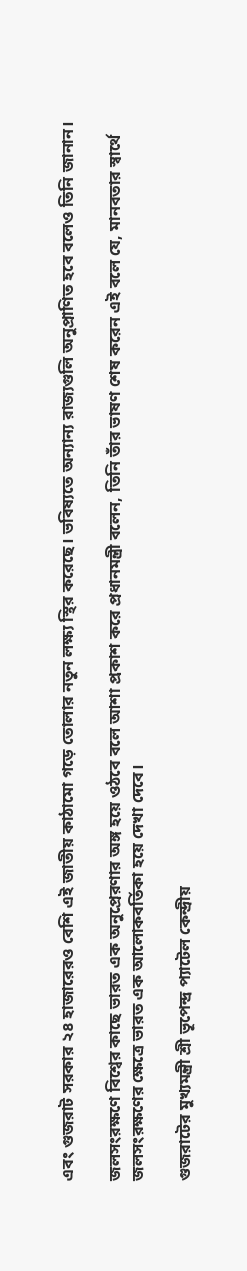এবং গুজরাট সরকার ২৪ হাজারেরও বেশি এই জাতীয় কাঠামো গড়ে তোলার নতুন লক্ষ্য স্থির করেছে। ভবিষ্যতে অন্যান্য রাজ্যগুলি অনুপ্রাণিত হবে বলেও তিনি জানান।

জলসংরক্ষণে বিশ্বের কাছে ভারত এক অনুপ্রেরণার অঙ্গ হয়ে ওঠবে বলে আশা প্রকাশ করে প্রধানমন্ত্রী বলেন, তিনি তাঁর ভাষণ শেষ করেন এই বলে যে, মানবতার স্বার্থে জলসংরক্ষণের ক্ষেত্রে ভারত এক আলোকবর্তিকা হয়ে দেখা দেবে।

গুজরাটের মুখ্যমন্ত্রী শ্রী ভূপেন্দ্র প্যাটেল কেন্দ্রীয়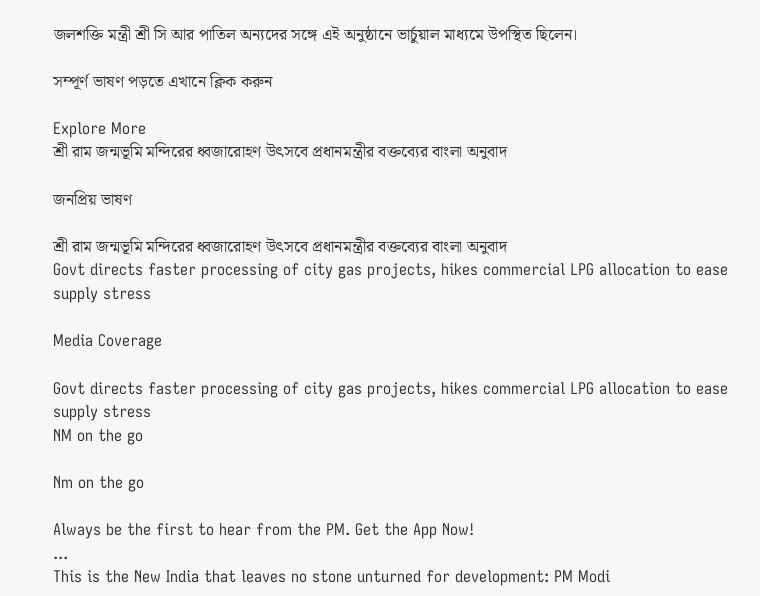জলশক্তি মন্ত্রী শ্রী সি আর পাতিল অন্যদের সঙ্গে এই অনুষ্ঠানে ভার্চুয়াল মাধ্যমে উপস্থিত ছিলেন।

সম্পূর্ণ ভাষণ পড়তে এখানে ক্লিক করুন

Explore More
শ্রী রাম জন্মভূমি মন্দিরের ধ্বজারোহণ উৎসবে প্রধানমন্ত্রীর বক্তব্যের বাংলা অনুবাদ

জনপ্রিয় ভাষণ

শ্রী রাম জন্মভূমি মন্দিরের ধ্বজারোহণ উৎসবে প্রধানমন্ত্রীর বক্তব্যের বাংলা অনুবাদ
Govt directs faster processing of city gas projects, hikes commercial LPG allocation to ease supply stress

Media Coverage

Govt directs faster processing of city gas projects, hikes commercial LPG allocation to ease supply stress
NM on the go

Nm on the go

Always be the first to hear from the PM. Get the App Now!
...
This is the New India that leaves no stone unturned for development: PM Modi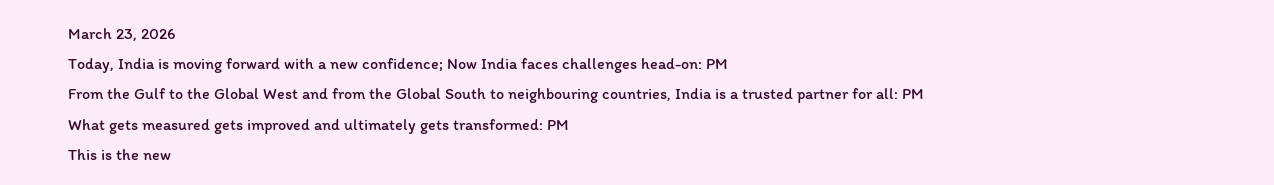March 23, 2026
Today, India is moving forward with a new confidence; Now India faces challenges head-on: PM
From the Gulf to the Global West and from the Global South to neighbouring countries, India is a trusted partner for all: PM
What gets measured gets improved and ultimately gets transformed: PM
This is the new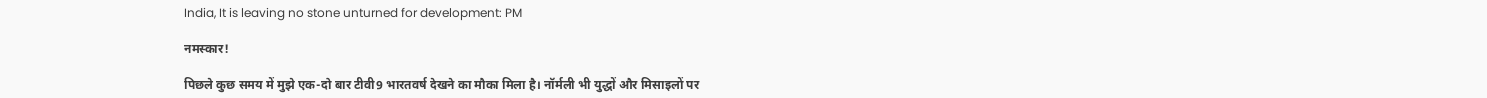India, It is leaving no stone unturned for development: PM

नमस्कार!

पिछले कुछ समय में मुझे एक-दो बार टीवी9 भारतवर्ष देखने का मौका मिला है। नॉर्मली भी युद्धों और मिसाइलों पर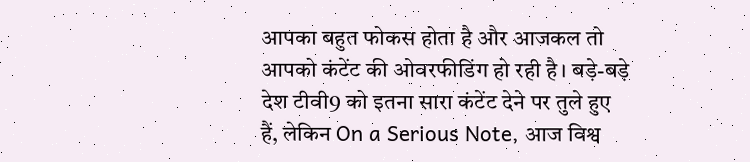आपका बहुत फोकस होता है और आजकल तो आपको कंटेंट की ओवरफीडिंग हो रही है। बड़े-बड़े देश टीवी9 को इतना सारा कंटेंट देने पर तुले हुए हैं, लेकिन On a Serious Note, आज विश्व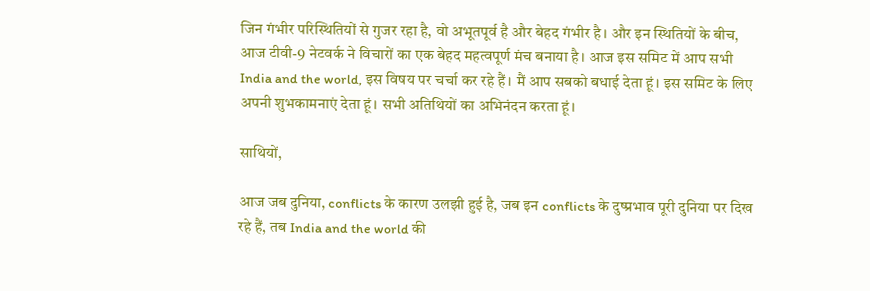जिन गंभीर परिस्थितियों से गुजर रहा है, वो अभूतपूर्व है और बेहद गंभीर है। और इन स्थितियों के बीच, आज टीवी-9 नेटवर्क ने विचारों का एक बेहद महत्वपूर्ण मंच बनाया है। आज इस समिट में आप सभी India and the world, इस विषय पर चर्चा कर रहे हैं। मैं आप सबको बधाई देता हूं। इस समिट के लिए अपनी शुभकामनाएं देता हूं। सभी अतिथियों का अभिनंदन करता हूं।

साथियों,

आज जब दुनिया, conflicts के कारण उलझी हुई है, जब इन conflicts के दुष्प्रभाव पूरी दुनिया पर दिख रहे हैं, तब India and the world की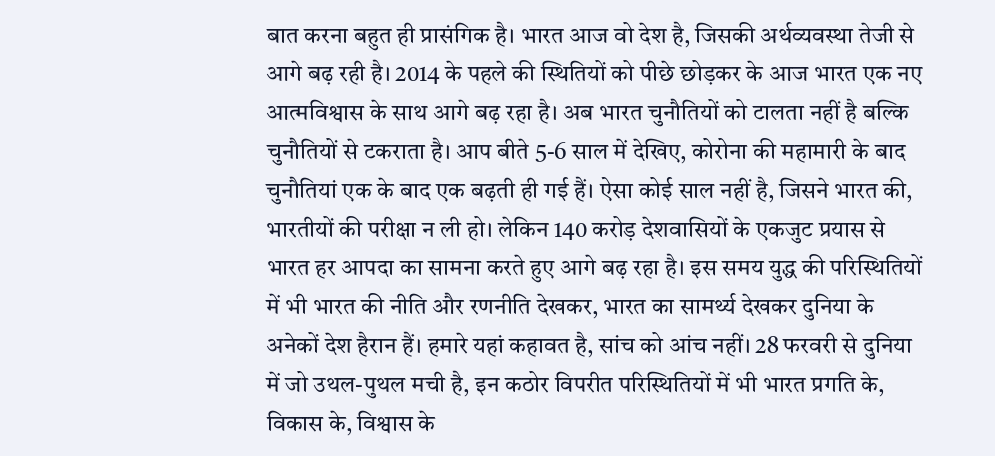बात करना बहुत ही प्रासंगिक है। भारत आज वो देश है, जिसकी अर्थव्यवस्था तेजी से आगे बढ़ रही है। 2014 के पहले की स्थितियों को पीछे छोड़कर के आज भारत एक नए आत्मविश्वास के साथ आगे बढ़ रहा है। अब भारत चुनौतियों को टालता नहीं है बल्कि चुनौतियों से टकराता है। आप बीते 5-6 साल में देखिए, कोरोना की महामारी के बाद चुनौतियां एक के बाद एक बढ़ती ही गई हैं। ऐसा कोई साल नहीं है, जिसने भारत की, भारतीयों की परीक्षा न ली हो। लेकिन 140 करोड़ देशवासियों के एकजुट प्रयास से भारत हर आपदा का सामना करते हुए आगे बढ़ रहा है। इस समय युद्ध की परिस्थितियों में भी भारत की नीति और रणनीति देखकर, भारत का सामर्थ्य देखकर दुनिया के अनेकों देश हैरान हैं। हमारे यहां कहावत है, सांच को आंच नहीं। 28 फरवरी से दुनिया में जो उथल-पुथल मची है, इन कठोर विपरीत परिस्थितियों में भी भारत प्रगति के, विकास के, विश्वास के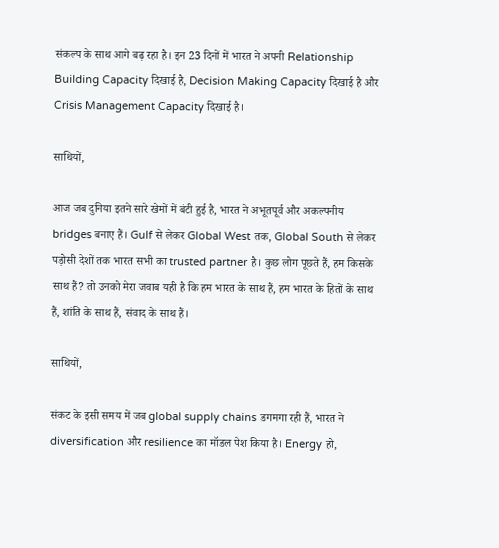संकल्प के साथ आगे बढ़ रहा है। इन 23 दिनों में भारत ने अपनी Relationship Building Capacity दिखाई है, Decision Making Capacity दिखाई है और Crisis Management Capacity दिखाई है।

साथियों,

आज जब दुनिया इतने सारे खेमों में बंटी हुई है, भारत ने अभूतपूर्व और अकल्पनीय bridges बनाए हैं। Gulf से लेकर Global West तक, Global South से लेकर पड़ोसी देशों तक भारत सभी का trusted partner है। कुछ लोग पूछते हैं, हम किसके साथ हैं? तो उनको मेरा जवाब यही है कि हम भारत के साथ हैं, हम भारत के हितों के साथ हैं, शांति के साथ हैं, संवाद के साथ हैं।

साथियों,

संकट के इसी समय में जब global supply chains डगमगा रही हैं, भारत ने diversification और resilience का मॉडल पेश किया है। Energy हो,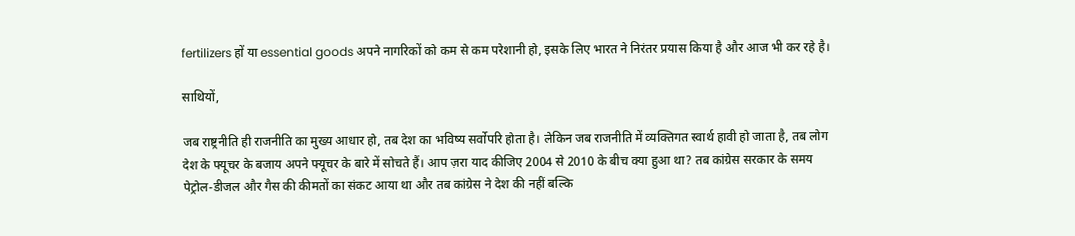fertilizers हों या essential goods अपने नागरिकों को कम से कम परेशानी हो, इसके लिए भारत ने निरंतर प्रयास किया है और आज भी कर रहे है।

साथियों,

जब राष्ट्रनीति ही राजनीति का मुख्य आधार हो, तब देश का भविष्य सर्वोपरि होता है। लेकिन जब राजनीति में व्यक्तिगत स्वार्थ हावी हो जाता है, तब लोग देश के फ्यूचर के बजाय अपने फ्यूचर के बारे में सोचते हैं। आप ज़रा याद कीजिए 2004 से 2010 के बीच क्या हुआ था? तब कांग्रेस सरकार के समय पेट्रोल-डीजल और गैस की कीमतों का संकट आया था और तब कांग्रेस ने देश की नहीं बल्कि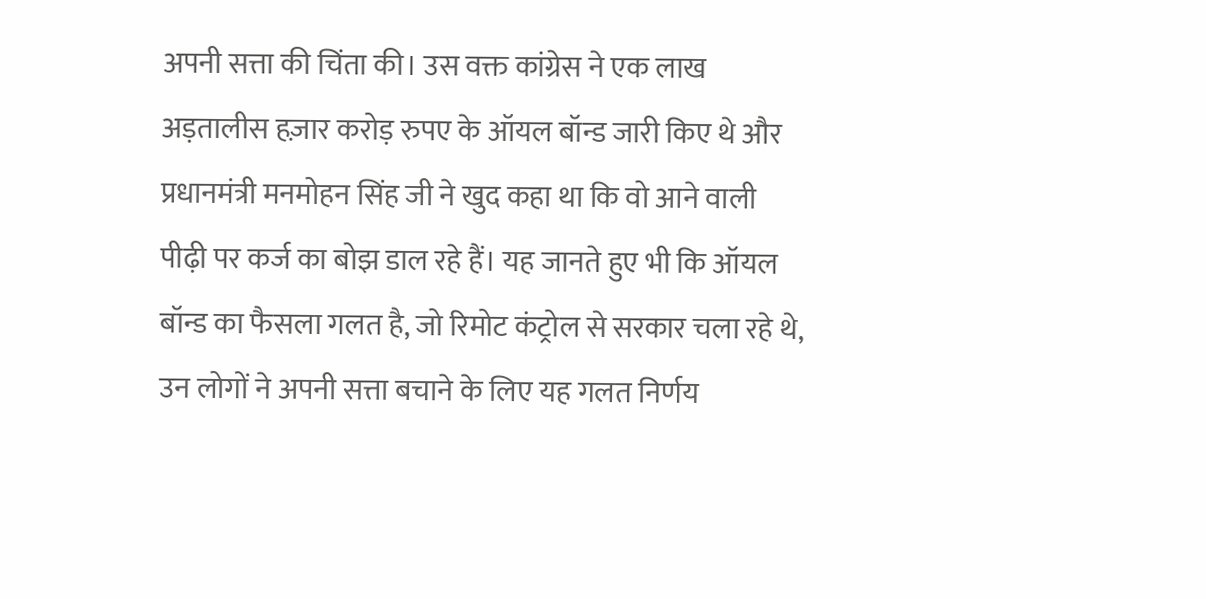अपनी सत्ता की चिंता की। उस वक्त कांग्रेस ने एक लाख अड़तालीस हज़ार करोड़ रुपए के ऑयल बॉन्ड जारी किए थे और प्रधानमंत्री मनमोहन सिंह जी ने खुद कहा था कि वो आने वाली पीढ़ी पर कर्ज का बोझ डाल रहे हैं। यह जानते हुए भी कि ऑयल बॉन्ड का फैसला गलत है, जो रिमोट कंट्रोल से सरकार चला रहे थे, उन लोगों ने अपनी सत्ता बचाने के लिए यह गलत निर्णय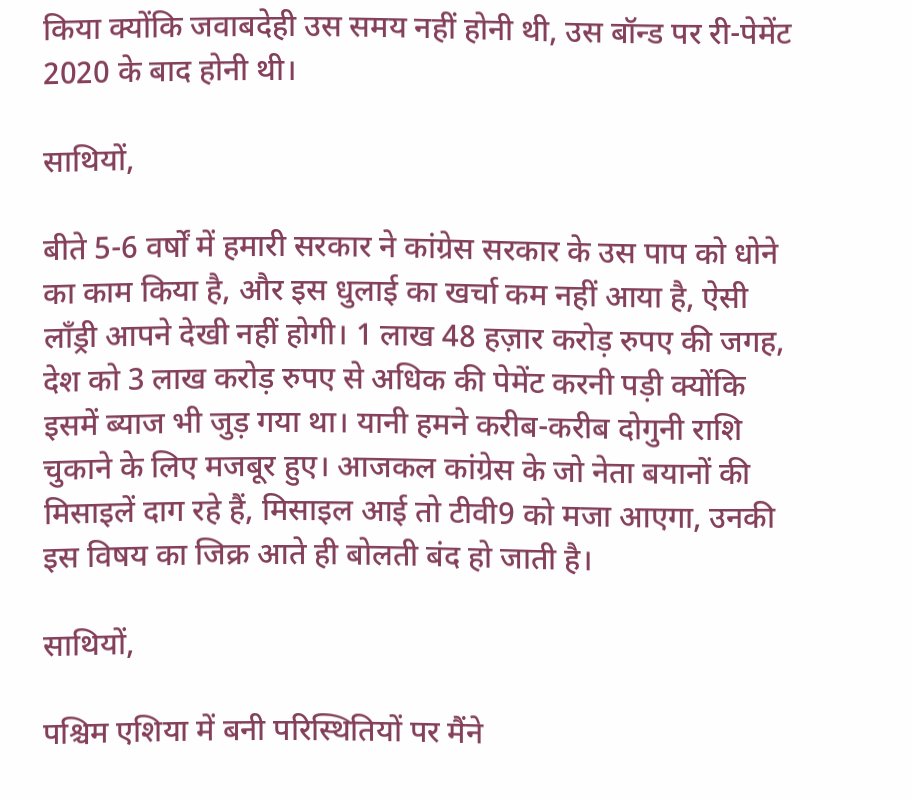किया क्योंकि जवाबदेही उस समय नहीं होनी थी, उस बॉन्ड पर री-पेमेंट 2020 के बाद होनी थी।

साथियों,

बीते 5-6 वर्षों में हमारी सरकार ने कांग्रेस सरकार के उस पाप को धोने का काम किया है, और इस धुलाई का खर्चा कम नहीं आया है, ऐसी लाँड्री आपने देखी नहीं होगी। 1 लाख 48 हज़ार करोड़ रुपए की जगह, देश को 3 लाख करोड़ रुपए से अधिक की पेमेंट करनी पड़ी क्योंकि इसमें ब्याज भी जुड़ गया था। यानी हमने करीब-करीब दोगुनी राशि चुकाने के लिए मजबूर हुए। आजकल कांग्रेस के जो नेता बयानों की मिसाइलें दाग रहे हैं, मिसाइल आई तो टीवी9 को मजा आएगा, उनकी इस विषय का जिक्र आते ही बोलती बंद हो जाती है।

साथियों,

पश्चिम एशिया में बनी परिस्थितियों पर मैंने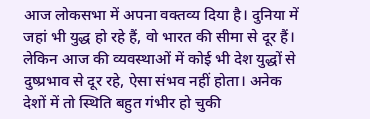आज लोकसभा में अपना वक्तव्य दिया है। दुनिया में जहां भी युद्ध हो रहे हैं, वो भारत की सीमा से दूर हैं। लेकिन आज की व्यवस्थाओं में कोई भी देश युद्धों से दुष्प्रभाव से दूर रहे, ऐसा संभव नहीं होता। अनेक देशों में तो स्थिति बहुत गंभीर हो चुकी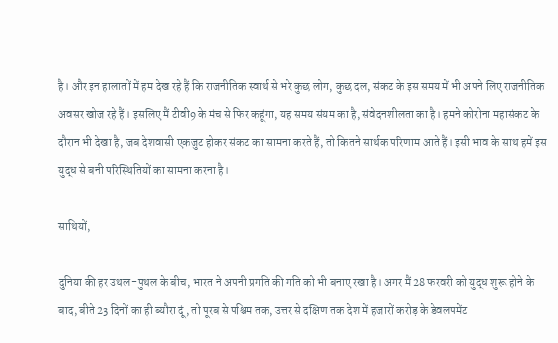है। और इन हालातों में हम देख रहे हैं कि राजनीतिक स्वार्थ से भरे कुछ लोग, कुछ दल, संकट के इस समय में भी अपने लिए राजनीतिक अवसर खोज रहे हैं। इसलिए मैं टीवी9 के मंच से फिर कहूंगा, यह समय संयम का है, संवेदनशीलता का है। हमने कोरोना महासंकट के दौरान भी देखा है, जब देशवासी एकजुट होकर संकट का सामना करते हैं, तो कितने सार्थक परिणाम आते हैं। इसी भाव के साथ हमें इस युद्ध से बनी परिस्थितियों का सामना करना है।

साथियों,

दुनिया की हर उथल-पुथल के बीच, भारत ने अपनी प्रगति की गति को भी बनाए रखा है। अगर मैं 28 फरवरी को युद्ध शुरू होने के बाद, बीते 23 दिनों का ही ब्यौरा दूं, तो पूरब से पश्चिम तक, उत्तर से दक्षिण तक देश में हजारों करोड़ के डेवलपमेंट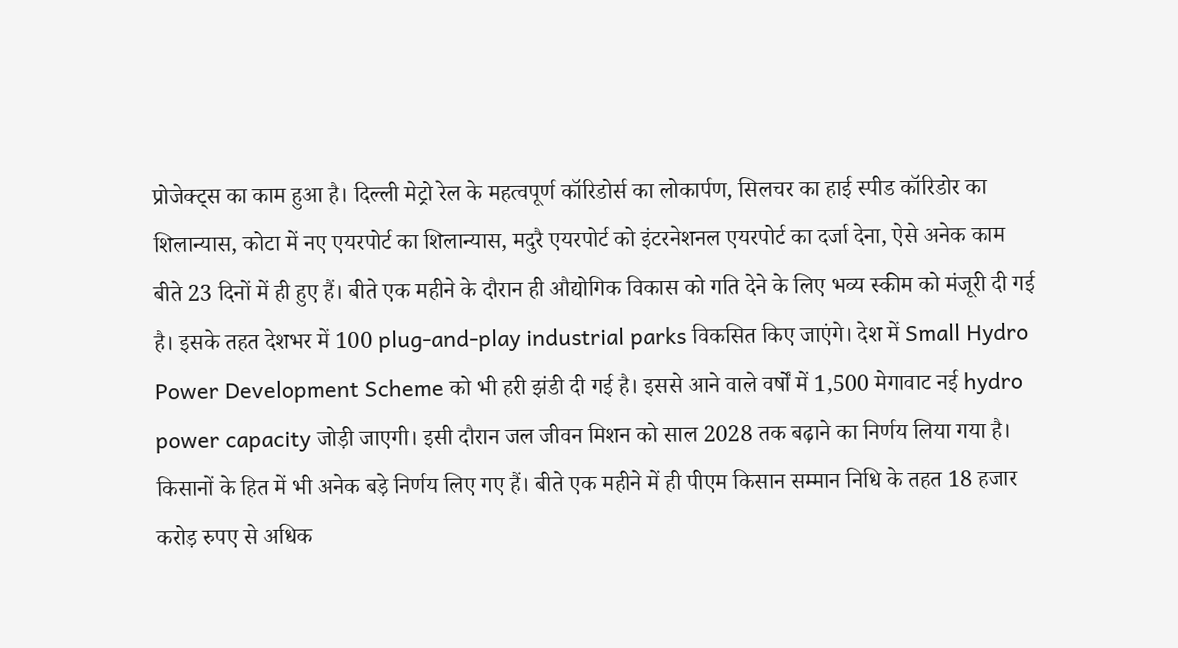प्रोजेक्ट्स का काम हुआ है। दिल्ली मेट्रो रेल के महत्वपूर्ण कॉरिडोर्स का लोकार्पण, सिलचर का हाई स्पीड कॉरिडोर का शिलान्यास, कोटा में नए एयरपोर्ट का शिलान्यास, मदुरै एयरपोर्ट को इंटरनेशनल एयरपोर्ट का दर्जा देना, ऐसे अनेक काम बीते 23 दिनों में ही हुए हैं। बीते एक महीने के दौरान ही औद्योगिक विकास को गति देने के लिए भव्य स्कीम को मंजूरी दी गई है। इसके तहत देशभर में 100 plug-and-play industrial parks विकसित किए जाएंगे। देश में Small Hydro Power Development Scheme को भी हरी झंडी दी गई है। इससे आने वाले वर्षों में 1,500 मेगावाट नई hydro power capacity जोड़ी जाएगी। इसी दौरान जल जीवन मिशन को साल 2028 तक बढ़ाने का निर्णय लिया गया है। किसानों के हित में भी अनेक बड़े निर्णय लिए गए हैं। बीते एक महीने में ही पीएम किसान सम्मान निधि के तहत 18 हजार करोड़ रुपए से अधिक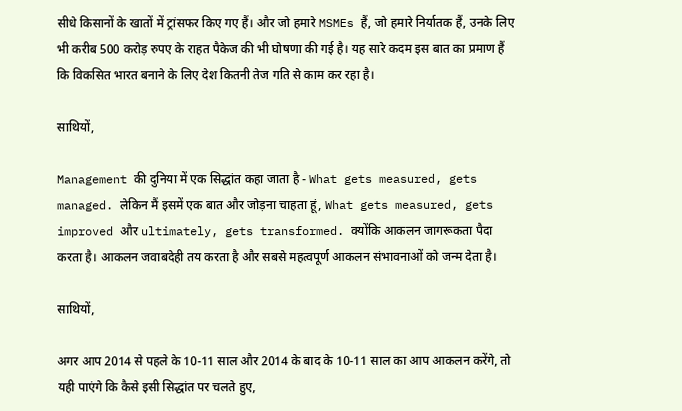सीधे किसानों के खातों में ट्रांसफर किए गए हैं। और जो हमारे MSMEs हैं, जो हमारे निर्यातक हैं, उनके लिए भी करीब 500 करोड़ रुपए के राहत पैकेज की भी घोषणा की गई है। यह सारे कदम इस बात का प्रमाण हैं कि विकसित भारत बनाने के लिए देश कितनी तेज गति से काम कर रहा है।

साथियों,

Management की दुनिया में एक सिद्धांत कहा जाता है - What gets measured, gets managed. लेकिन मैं इसमें एक बात और जोड़ना चाहता हूं, What gets measured, gets improved और ultimately, gets transformed. क्योंकि आकलन जागरूकता पैदा करता है। आकलन जवाबदेही तय करता है और सबसे महत्वपूर्ण आकलन संभावनाओं को जन्म देता है।

साथियों,

अगर आप 2014 से पहले के 10-11 साल और 2014 के बाद के 10-11 साल का आप आकलन करेंगे, तो यही पाएंगे कि कैसे इसी सिद्धांत पर चलते हुए,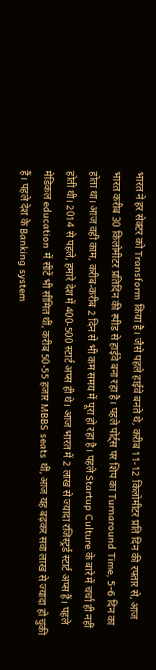भारत ने हर सेक्टर को Transform किया है। जैसे पहले हाईवे बनते थे, करीब 11-12 किलोमीटर प्रति दिन की रफ्तार से, आज भारत करीब 30 किलोमीटर प्रतिदिन की स्पीड से हाईवे बना रहा है। पहले पोर्ट्स पर शिप का Turnaround Time, 5-6 दिन का होता था। आज वही काम, करीब-करीब 2 दिन से भी कम समय में पूरा हो रहा है। पहले Startup Culture के बारे में चर्चा ही नहीं होती थी। 2014 से पहले, हमारे देश में 400-500 स्टार्ट अप्स ही थे। आज भारत में 2 लाख से ज्यादा रजिस्ट्रर्ड स्टार्ट अप्स हैं। पहले मेडिकल education में सीटें भी सीमित थीं, करीब 50-55 हजार MBBS seats थीं, आज यह बढ़कर सवा लाख से ज्यादा हो चुकी हैं। पहले देश के Banking system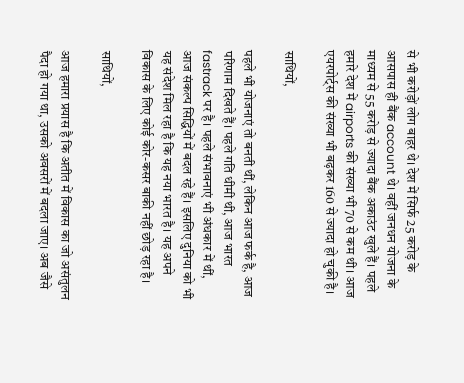से भी करोड़ों लोग बाहर थे। देश में सिर्फ 25 करोड़ के आसपास ही बैंक account थे। वहीं जनधन योजना के माध्यम से 55 करोड़ से ज्यादा बैंक अकाउंट खुले हैं। पहले हमारे देश में airports की संख्या भी 70 से कम थी। आज एयरपोर्ट्स की संख्या भी बढ़कर 160 से ज्यादा हो चुकी है।

साथियों,

पहले भी योजनाएं तो बनती थीं, लेकिन आज फर्क है, आज परिणाम दिखते हैं। पहले गति धीमी थी, आज भारत fastrack पर है। पहले संभावनाएं भी अंधकार में थीं, आज संकल्प सिद्धियों में बदल रहे हैं। इसलिए दुनिया को भी यह संदेश मिल रहा है कि यह नया भारत है। यह अपने विकास के लिए कोई कोर-कसर बाकी नहीं छोड़ रहा है।

साथियों,

आज हमारा प्रयास है कि अतीत में विकास का जो असंतुलन पैदा हो गया था, उसको अवसरों में बदला जाए। अब जैसे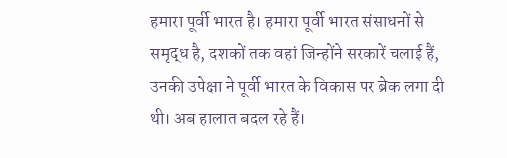हमारा पूर्वी भारत है। हमारा पूर्वी भारत संसाधनों से समृद्ध है, दशकों तक वहां जिन्होंने सरकारें चलाई हैं, उनकी उपेक्षा ने पूर्वी भारत के विकास पर ब्रेक लगा दी थी। अब हालात बदल रहे हैं।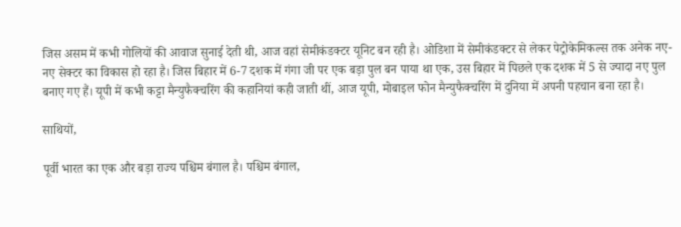जिस असम में कभी गोलियों की आवाज सुनाई देती थी, आज वहां सेमीकंडक्टर यूनिट बन रही है। ओडिशा में सेमीकंडक्टर से लेकर पेट्रोकेमिकल्स तक अनेक नए-नए सेक्टर का विकास हो रहा है। जिस बिहार में 6-7 दशक में गंगा जी पर एक बड़ा पुल बन पाया था एक, उस बिहार में पिछले एक दशक में 5 से ज्यादा नए पुल बनाए गए हैं। यूपी में कभी कट्टा मैन्युफैक्चरिंग की कहानियां कही जाती थीं, आज यूपी, मोबाइल फोन मैन्युफैक्चरिंग में दुनिया में अपनी पहचान बना रहा है।

साथियों,

पूर्वी भारत का एक और बड़ा राज्य पश्चिम बंगाल है। पश्चिम बंगाल,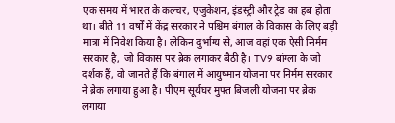एक समय में भारत के कल्चर, एजुकेशन, इंडस्ट्री और ट्रेड का हब होता था। बीते 11 वर्षों में केंद्र सरकार ने पश्चिम बंगाल के विकास के लिए बड़ी मात्रा में निवेश किया है। लेकिन दुर्भाग्य से, आज वहां एक ऐसी निर्मम सरकार है, जो विकास पर ब्रेक लगाकर बैठी है। TV9 बांग्ला के जो दर्शक हैं, वो जानते हैं कि बंगाल में आयुष्मान योजना पर निर्मम सरकार ने ब्रेक लगाया हुआ है। पीएम सूर्यघर मुफ्त बिजली योजना पर ब्रेक लगाया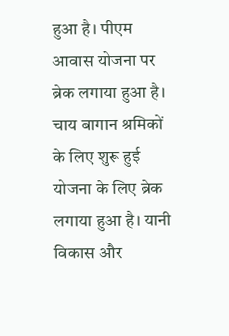हुआ है। पीएम आवास योजना पर ब्रेक लगाया हुआ है। चाय बागान श्रमिकों के लिए शुरू हुई योजना के लिए ब्रेक लगाया हुआ है। यानी विकास और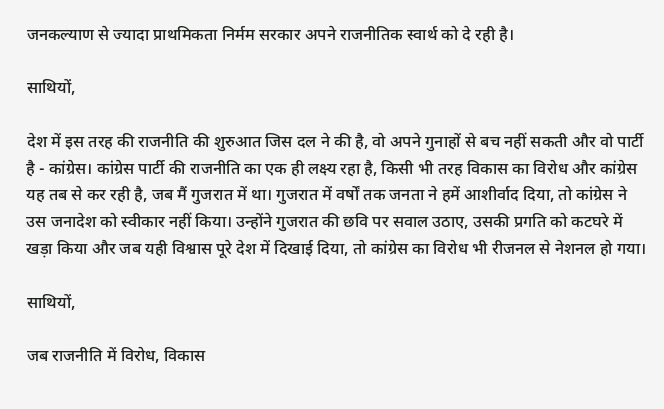जनकल्याण से ज्यादा प्राथमिकता निर्मम सरकार अपने राजनीतिक स्वार्थ को दे रही है।

साथियों,

देश में इस तरह की राजनीति की शुरुआत जिस दल ने की है, वो अपने गुनाहों से बच नहीं सकती और वो पार्टी है - कांग्रेस। कांग्रेस पार्टी की राजनीति का एक ही लक्ष्य रहा है, किसी भी तरह विकास का विरोध और कांग्रेस यह तब से कर रही है, जब मैं गुजरात में था। गुजरात में वर्षों तक जनता ने हमें आशीर्वाद दिया, तो कांग्रेस ने उस जनादेश को स्वीकार नहीं किया। उन्होंने गुजरात की छवि पर सवाल उठाए, उसकी प्रगति को कटघरे में खड़ा किया और जब यही विश्वास पूरे देश में दिखाई दिया, तो कांग्रेस का विरोध भी रीजनल से नेशनल हो गया।

साथियों,

जब राजनीति में विरोध, विकास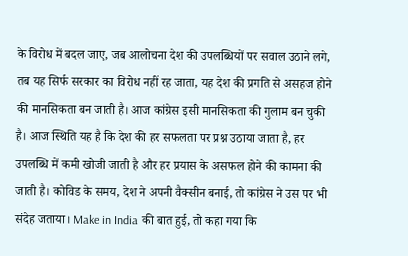के विरोध में बदल जाए, जब आलोचना देश की उपलब्धियों पर सवाल उठाने लगे, तब यह सिर्फ सरकार का विरोध नहीं रह जाता, यह देश की प्रगति से असहज होने की मानसिकता बन जाती है। आज कांग्रेस इसी मानसिकता की गुलाम बन चुकी है। आज स्थिति यह है कि देश की हर सफलता पर प्रश्न उठाया जाता है, हर उपलब्धि में कमी खोजी जाती है और हर प्रयास के असफल होने की कामना की जाती है। कोविड के समय, देश ने अपनी वैक्सीन बनाई, तो कांग्रेस ने उस पर भी संदेह जताया। Make in India की बात हुई, तो कहा गया कि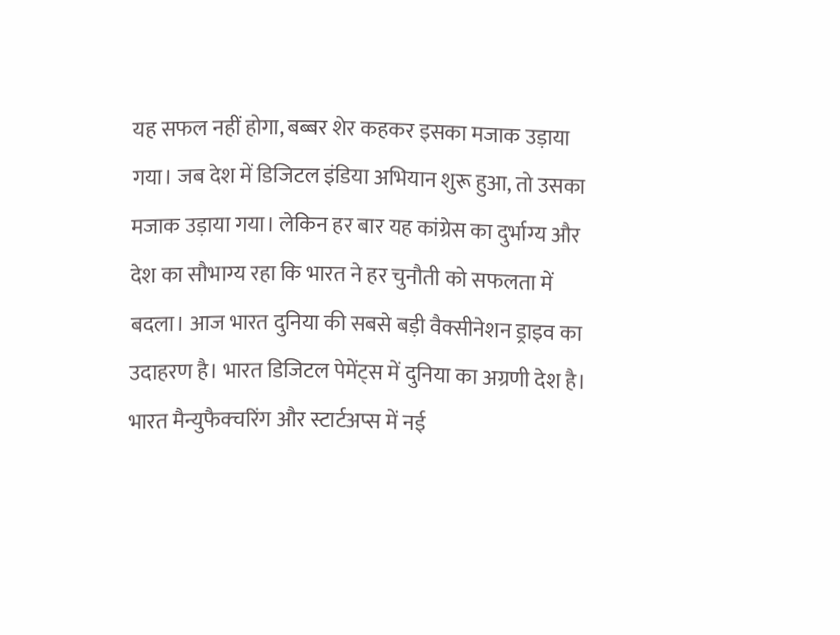यह सफल नहीं होगा, बब्बर शेर कहकर इसका मजाक उड़ाया गया। जब देश में डिजिटल इंडिया अभियान शुरू हुआ, तो उसका मजाक उड़ाया गया। लेकिन हर बार यह कांग्रेस का दुर्भाग्य और देश का सौभाग्य रहा कि भारत ने हर चुनौती को सफलता में बदला। आज भारत दुनिया की सबसे बड़ी वैक्सीनेशन ड्राइव का उदाहरण है। भारत डिजिटल पेमेंट्स में दुनिया का अग्रणी देश है। भारत मैन्युफैक्चरिंग और स्टार्टअप्स में नई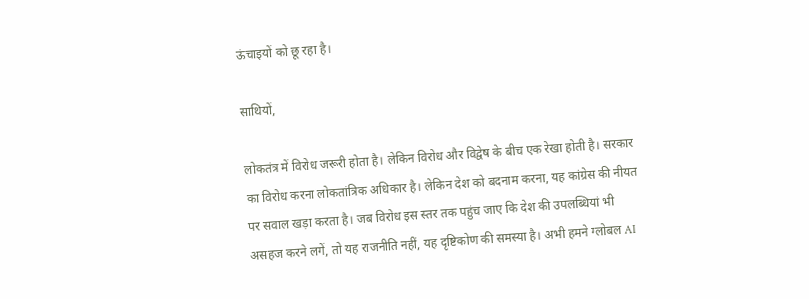ऊंचाइयों को छू रहा है।

साथियों,

लोकतंत्र में विरोध जरूरी होता है। लेकिन विरोध और विद्वेष के बीच एक रेखा होती है। सरकार का विरोध करना लोकतांत्रिक अधिकार है। लेकिन देश को बदनाम करना, यह कांग्रेस की नीयत पर सवाल खड़ा करता है। जब विरोध इस स्तर तक पहुंच जाए कि देश की उपलब्धियां भी असहज करने लगें, तो यह राजनीति नहीं, यह दृष्टिकोण की समस्या है। अभी हमने ग्लोबल AI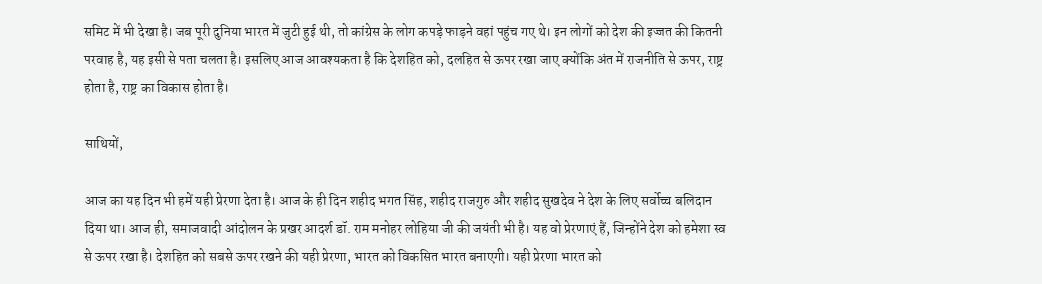समिट में भी देखा है। जब पूरी दुनिया भारत में जुटी हुई थी, तो कांग्रेस के लोग कपड़े फाड़ने वहां पहुंच गए थे। इन लोगों को देश की इज्जत की कितनी परवाह है, यह इसी से पता चलता है। इसलिए आज आवश्यकता है कि देशहित को, दलहित से ऊपर रखा जाए क्योंकि अंत में राजनीति से ऊपर, राष्ट्र होता है, राष्ट्र का विकास होता है।

साथियों,

आज का यह दिन भी हमें यही प्रेरणा देता है। आज के ही दिन शहीद भगत सिंह, शहीद राजगुरु और शहीद सुखदेव ने देश के लिए सर्वोच्च बलिदान दिया था। आज ही, समाजवादी आंदोलन के प्रखर आदर्श डॉ. राम मनोहर लोहिया जी की जयंती भी है। यह वो प्रेरणाएं हैं, जिन्होंने देश को हमेशा स्व से ऊपर रखा है। देशहित को सबसे ऊपर रखने की यही प्रेरणा, भारत को विकसित भारत बनाएगी। यही प्रेरणा भारत को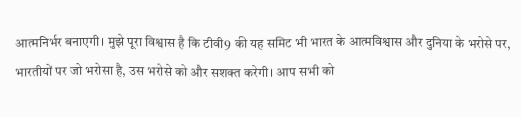आत्मनिर्भर बनाएगी। मुझे पूरा विश्वास है कि टीवी9 की यह समिट भी भारत के आत्मविश्वास और दुनिया के भरोसे पर, भारतीयों पर जो भरोसा है, उस भरोसे को और सशक्त करेगी। आप सभी को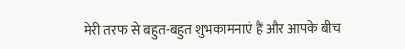मेरी तरफ से बहुत-बहुत शुभकामनाएं हैं और आपके बीच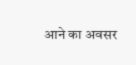आने का अवसर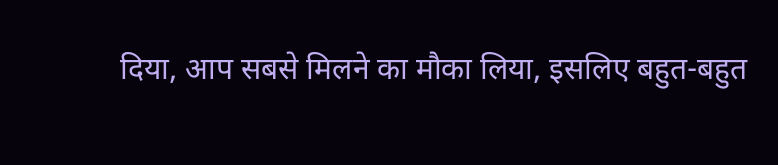दिया, आप सबसे मिलने का मौका लिया, इसलिए बहुत-बहुत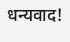धन्यवाद!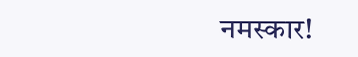नमस्‍कार!